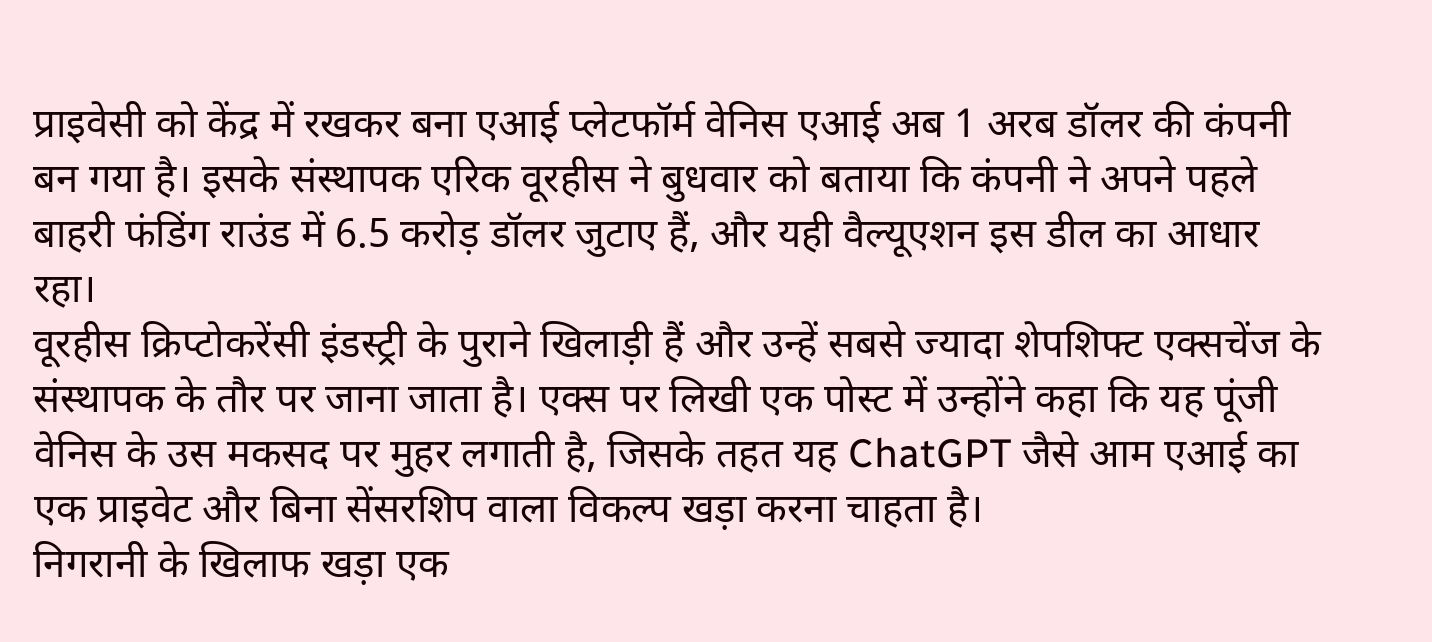प्राइवेसी को केंद्र में रखकर बना एआई प्लेटफॉर्म वेनिस एआई अब 1 अरब डॉलर की कंपनी बन गया है। इसके संस्थापक एरिक वूरहीस ने बुधवार को बताया कि कंपनी ने अपने पहले बाहरी फंडिंग राउंड में 6.5 करोड़ डॉलर जुटाए हैं, और यही वैल्यूएशन इस डील का आधार रहा।
वूरहीस क्रिप्टोकरेंसी इंडस्ट्री के पुराने खिलाड़ी हैं और उन्हें सबसे ज्यादा शेपशिफ्ट एक्सचेंज के संस्थापक के तौर पर जाना जाता है। एक्स पर लिखी एक पोस्ट में उन्होंने कहा कि यह पूंजी वेनिस के उस मकसद पर मुहर लगाती है, जिसके तहत यह ChatGPT जैसे आम एआई का एक प्राइवेट और बिना सेंसरशिप वाला विकल्प खड़ा करना चाहता है।
निगरानी के खिलाफ खड़ा एक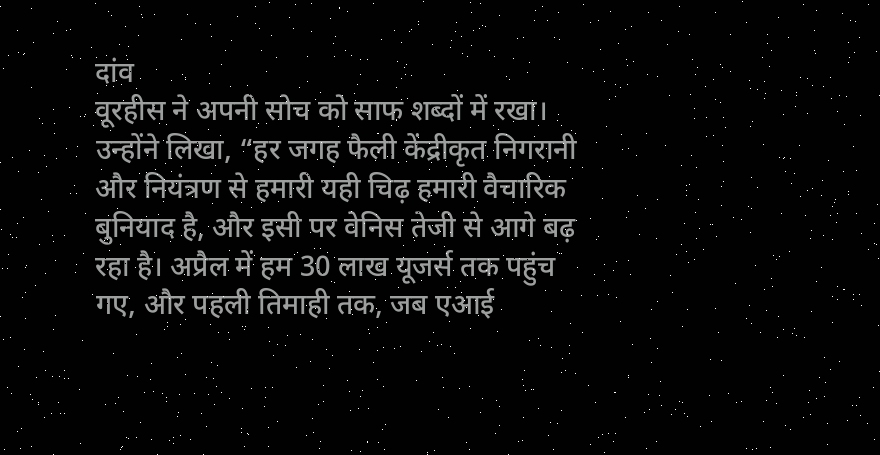दांव
वूरहीस ने अपनी सोच को साफ शब्दों में रखा। उन्होंने लिखा, “हर जगह फैली केंद्रीकृत निगरानी और नियंत्रण से हमारी यही चिढ़ हमारी वैचारिक बुनियाद है, और इसी पर वेनिस तेजी से आगे बढ़ रहा है। अप्रैल में हम 30 लाख यूजर्स तक पहुंच गए, और पहली तिमाही तक, जब एआई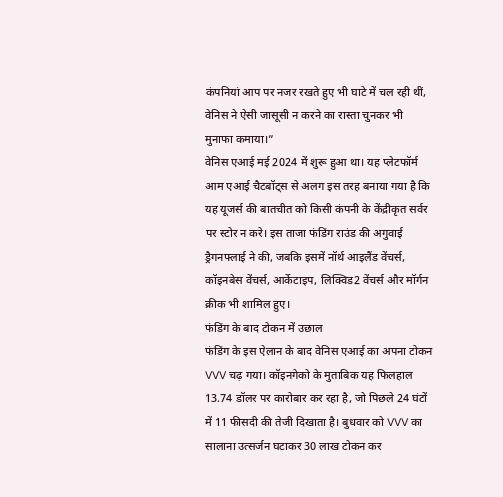कंपनियां आप पर नजर रखते हुए भी घाटे में चल रही थीं, वेनिस ने ऐसी जासूसी न करने का रास्ता चुनकर भी मुनाफा कमाया।”
वेनिस एआई मई 2024 में शुरू हुआ था। यह प्लेटफॉर्म आम एआई चैटबॉट्स से अलग इस तरह बनाया गया है कि यह यूजर्स की बातचीत को किसी कंपनी के केंद्रीकृत सर्वर पर स्टोर न करे। इस ताजा फंडिंग राउंड की अगुवाई ड्रैगनफ्लाई ने की, जबकि इसमें नॉर्थ आइलैंड वेंचर्स, कॉइनबेस वेंचर्स, आर्केटाइप, लिक्विड2 वेंचर्स और मॉर्गन क्रीक भी शामिल हुए।
फंडिंग के बाद टोकन में उछाल
फंडिंग के इस ऐलान के बाद वेनिस एआई का अपना टोकन VVV चढ़ गया। कॉइनगेको के मुताबिक यह फिलहाल 13.74 डॉलर पर कारोबार कर रहा है, जो पिछले 24 घंटों में 11 फीसदी की तेजी दिखाता है। बुधवार को VVV का सालाना उत्सर्जन घटाकर 30 लाख टोकन कर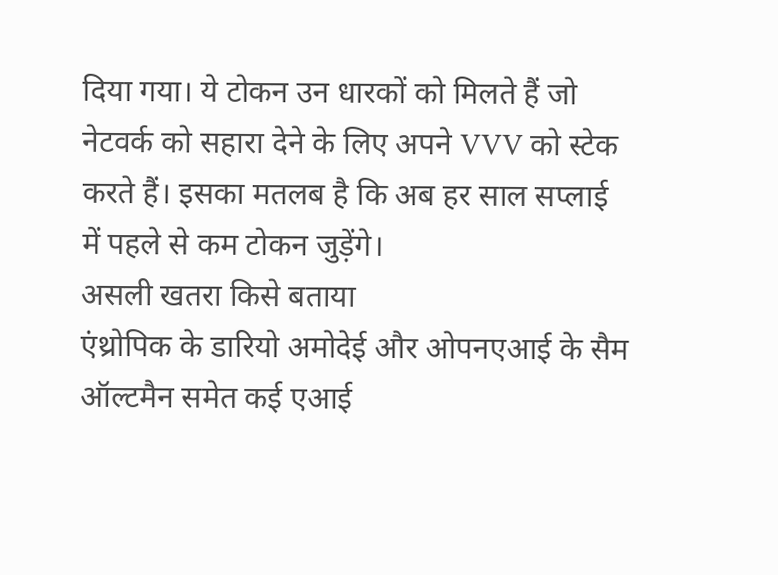दिया गया। ये टोकन उन धारकों को मिलते हैं जो नेटवर्क को सहारा देने के लिए अपने VVV को स्टेक करते हैं। इसका मतलब है कि अब हर साल सप्लाई में पहले से कम टोकन जुड़ेंगे।
असली खतरा किसे बताया
एंथ्रोपिक के डारियो अमोदेई और ओपनएआई के सैम ऑल्टमैन समेत कई एआई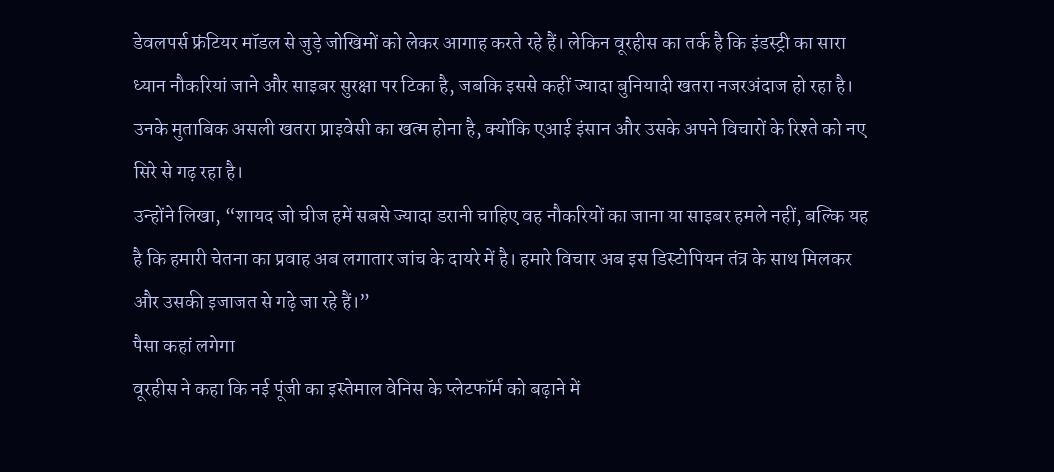डेवलपर्स फ्रंटियर मॉडल से जुड़े जोखिमों को लेकर आगाह करते रहे हैं। लेकिन वूरहीस का तर्क है कि इंडस्ट्री का सारा ध्यान नौकरियां जाने और साइबर सुरक्षा पर टिका है, जबकि इससे कहीं ज्यादा बुनियादी खतरा नजरअंदाज हो रहा है। उनके मुताबिक असली खतरा प्राइवेसी का खत्म होना है, क्योंकि एआई इंसान और उसके अपने विचारों के रिश्ते को नए सिरे से गढ़ रहा है।
उन्होंने लिखा, “शायद जो चीज हमें सबसे ज्यादा डरानी चाहिए वह नौकरियों का जाना या साइबर हमले नहीं, बल्कि यह है कि हमारी चेतना का प्रवाह अब लगातार जांच के दायरे में है। हमारे विचार अब इस डिस्टोपियन तंत्र के साथ मिलकर और उसकी इजाजत से गढ़े जा रहे हैं।”
पैसा कहां लगेगा
वूरहीस ने कहा कि नई पूंजी का इस्तेमाल वेनिस के प्लेटफॉर्म को बढ़ाने में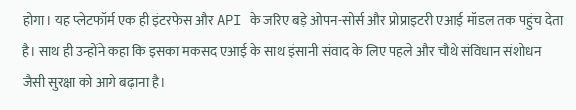होगा। यह प्लेटफॉर्म एक ही इंटरफेस और API के जरिए बड़े ओपन-सोर्स और प्रोप्राइटरी एआई मॉडल तक पहुंच देता है। साथ ही उन्होंने कहा कि इसका मकसद एआई के साथ इंसानी संवाद के लिए पहले और चौथे संविधान संशोधन जैसी सुरक्षा को आगे बढ़ाना है।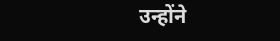उन्होंने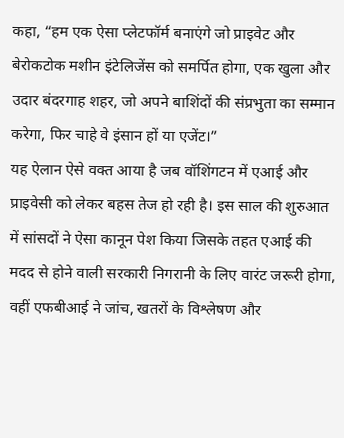कहा, “हम एक ऐसा प्लेटफॉर्म बनाएंगे जो प्राइवेट और बेरोकटोक मशीन इंटेलिजेंस को समर्पित होगा, एक खुला और उदार बंदरगाह शहर, जो अपने बाशिंदों की संप्रभुता का सम्मान करेगा, फिर चाहे वे इंसान हों या एजेंट।”
यह ऐलान ऐसे वक्त आया है जब वॉशिंगटन में एआई और प्राइवेसी को लेकर बहस तेज हो रही है। इस साल की शुरुआत में सांसदों ने ऐसा कानून पेश किया जिसके तहत एआई की मदद से होने वाली सरकारी निगरानी के लिए वारंट जरूरी होगा, वहीं एफबीआई ने जांच, खतरों के विश्लेषण और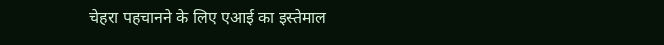चेहरा पहचानने के लिए एआई का इस्तेमाल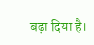बढ़ा दिया है।